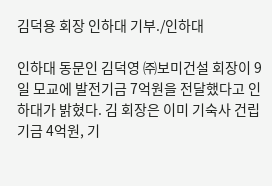김덕용 회장 인하대 기부./인하대

인하대 동문인 김덕영 ㈜보미건설 회장이 9일 모교에 발전기금 7억원을 전달했다고 인하대가 밝혔다. 김 회장은 이미 기숙사 건립기금 4억원, 기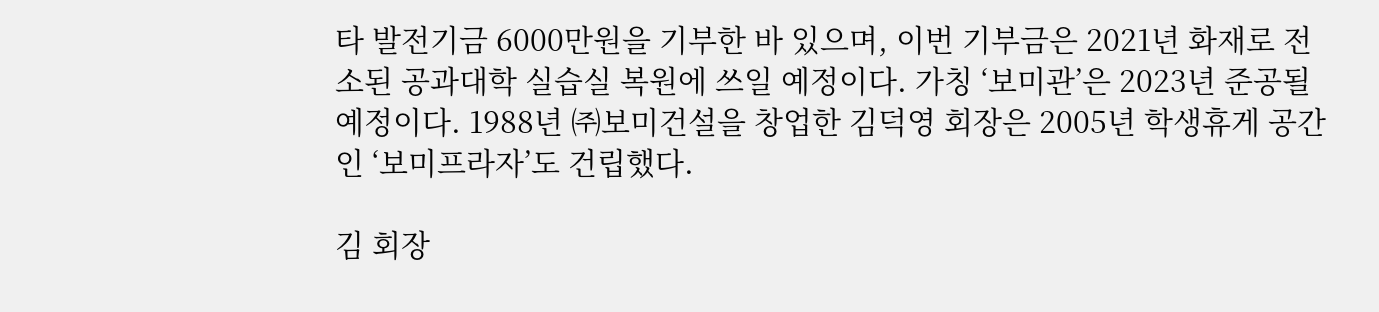타 발전기금 6000만원을 기부한 바 있으며, 이번 기부금은 2021년 화재로 전소된 공과대학 실습실 복원에 쓰일 예정이다. 가칭 ‘보미관’은 2023년 준공될 예정이다. 1988년 ㈜보미건설을 창업한 김덕영 회장은 2005년 학생휴게 공간인 ‘보미프라자’도 건립했다.

김 회장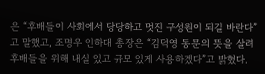은 “후배들이 사회에서 당당하고 멋진 구성원이 되길 바란다”고 말했고, 조명우 인하대 총장은 “김덕영 동문의 뜻을 살려 후배들을 위해 내실 있고 규모 있게 사용하겠다”고 밝혔다.